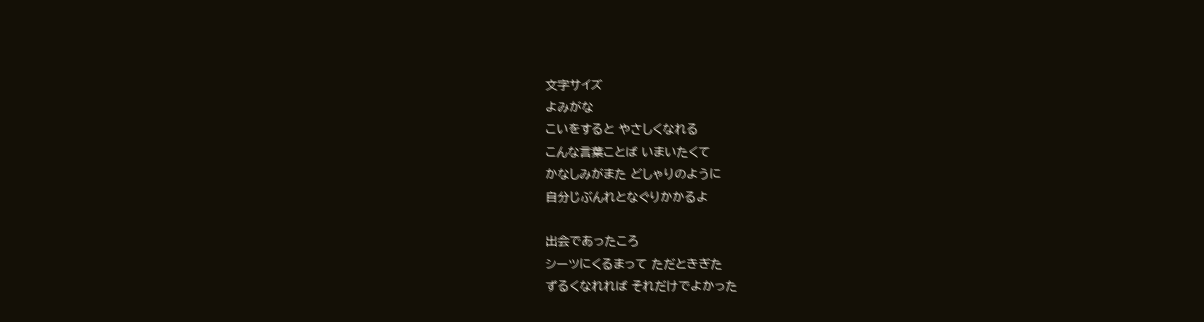文字サイズ
よみがな
こいをすると やさしくなれる
こんな言葉ことば いまいたくて
かなしみがまた どしゃりのように
自分じぶんれとなぐりかかるよ

出会であったころ
シーツにくるまって ただときぎた
ずるくなれれば それだけでよかった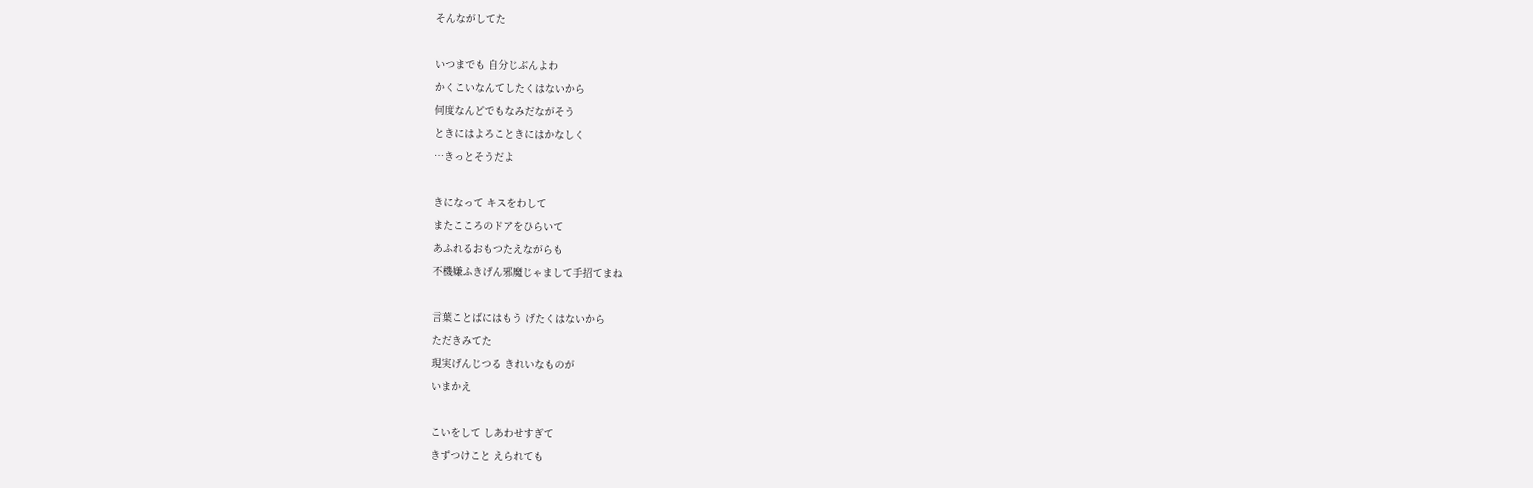そんながしてた

いつまでも 自分じぶんよわ
かくこいなんてしたくはないから
何度なんどでもなみだながそう
ときにはよろこときにはかなしく
…きっとそうだよ

きになって キスをわして
またこころのドアをひらいて
あふれるおもつたえながらも
不機嫌ふきげん邪魔じゃまして手招てまね

言葉ことばにはもう げたくはないから
ただきみてた
現実げんじつる きれいなものが
いまかえ

こいをして しあわせすぎて
きずつけこと えられても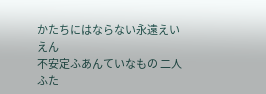かたちにはならない永遠えいえん
不安定ふあんていなもの 二人ふた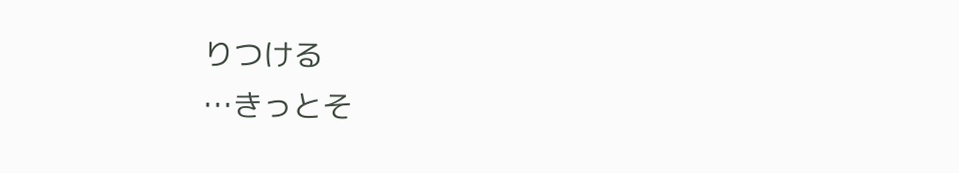りつける
…きっとそ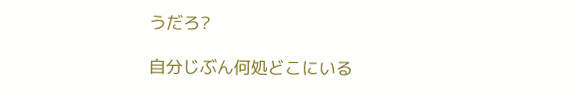うだろ?

自分じぶん何処どこにいる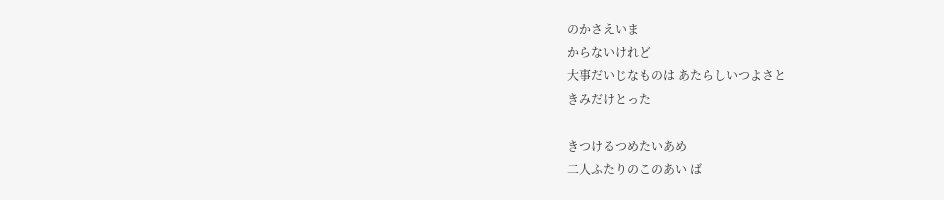のかさえいま
からないけれど
大事だいじなものは あたらしいつよさと
きみだけとった

きつけるつめたいあめ
二人ふたりのこのあい ば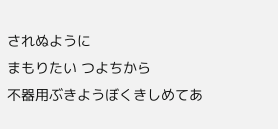されぬように
まもりたい つよちから
不器用ぶきようぼくきしめてあ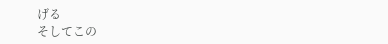げる
そしてこの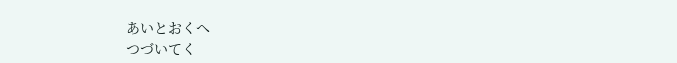あいとおくへ
つづいてく